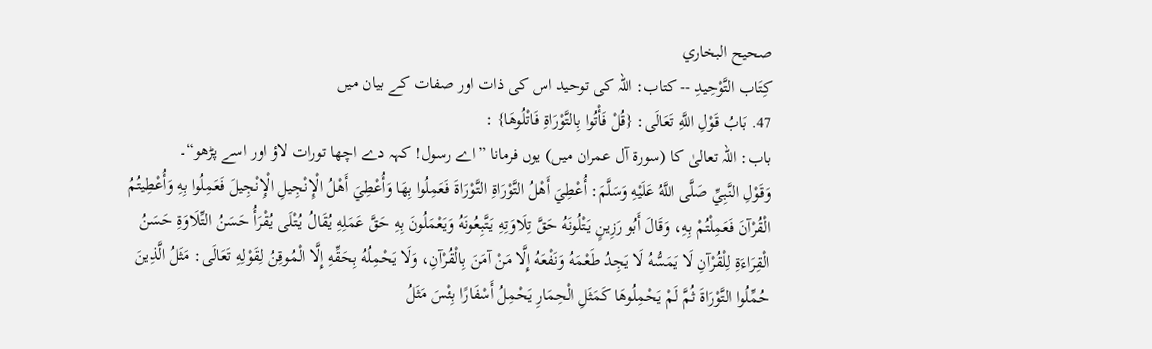صحيح البخاري
كِتَاب التَّوْحِيدِ -- کتاب: اللہ کی توحید اس کی ذات اور صفات کے بیان میں
47. بَابُ قَوْلِ اللَّهِ تَعَالَى: {قُلْ فَأْتُوا بِالتَّوْرَاةِ فَاتْلُوهَا} :
باب: اللہ تعالیٰ کا (سورۃ آل عمران میں) یوں فرمانا ”اے رسول! کہہ دے اچھا تورات لاؤ اور اسے پڑھو“۔
وَقَوْلِ النَّبِيِّ صَلَّى اللَّهُ عَلَيْهِ وَسَلَّمَ: أُعْطِيَ أَهْلُ التَّوْرَاةِ التَّوْرَاةَ فَعَمِلُوا بِهَا وَأُعْطِيَ أَهْلُ الْإِنْجِيلِ الْإِنْجِيلَ فَعَمِلُوا بِهِ وَأُعْطِيتُمُ الْقُرْآنَ فَعَمِلْتُمْ بِهِ، وَقَالَ أَبُو رَزِينٍ يَتْلُونَهُ حَقَّ تِلَاوَتِهِ يَتَّبِعُونَهُ وَيَعْمَلُونَ بِهِ حَقَّ عَمَلِهِ يُقَالُ يُتْلَى يُقْرَأُ حَسَنُ التِّلَاوَةِ حَسَنُ الْقِرَاءَةِ لِلْقُرْآنِ لَا يَمَسُّهُ لَا يَجِدُ طَعْمَهُ وَنَفْعَهُ إِلَّا مَنْ آمَنَ بِالْقُرْآنِ، وَلَا يَحْمِلُهُ بِحَقِّهِ إِلَّا الْمُوقِنُ لِقَوْلِهِ تَعَالَى: مَثَلُ الَّذِينَ حُمِّلُوا التَّوْرَاةَ ثُمَّ لَمْ يَحْمِلُوهَا كَمَثَلِ الْحِمَارِ يَحْمِلُ أَسْفَارًا بِئْسَ مَثَلُ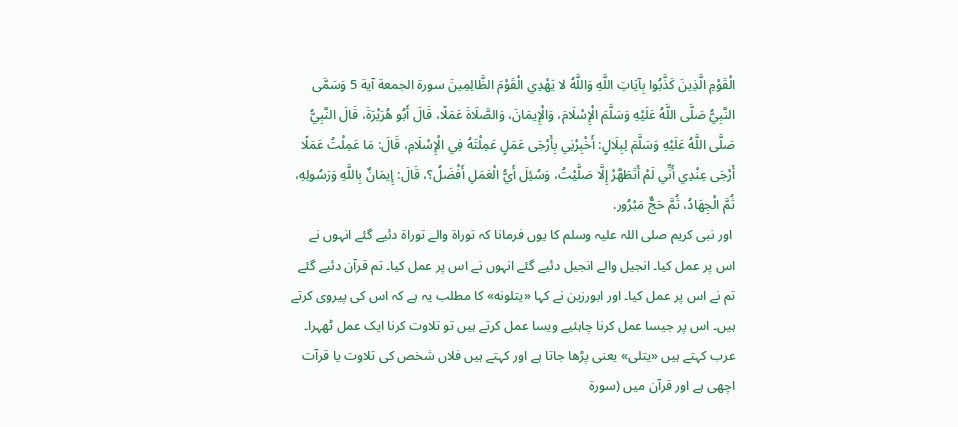الْقَوْمِ الَّذِينَ كَذَّبُوا بِآيَاتِ اللَّهِ وَاللَّهُ لا يَهْدِي الْقَوْمَ الظَّالِمِينَ سورة الجمعة آية 5 وَسَمَّى النَّبِيُّ صَلَّى اللَّهُ عَلَيْهِ وَسَلَّمَ الْإِسْلَامَ، وَالْإِيمَانَ، وَالصَّلَاةَ عَمَلًا، قَالَ أَبُو هُرَيْرَةَ، قَالَ النَّبِيُّ صَلَّى اللَّهُ عَلَيْهِ وَسَلَّمَ لِبِلَالٍ: أَخْبِرْنِي بِأَرْجَى عَمَلٍ عَمِلْتَهُ فِي الْإِسْلَامِ، قَالَ: مَا عَمِلْتُ عَمَلًا أَرْجَى عِنْدِي أَنِّي لَمْ أَتَطَهَّرْ إِلَّا صَلَّيْتُ، وَسُئِلَ أَيُّ الْعَمَلِ أَفْضَلُ؟، قَالَ: إِيمَانٌ بِاللَّهِ وَرَسُولِهِ، ثُمَّ الْجِهَادُ، ثُمَّ حَجٌّ مَبْرُور.
 اور نبی کریم صلی اللہ علیہ وسلم کا یوں فرمانا کہ توراۃ والے توراۃ دئیے گئے انہوں نے اس پر عمل کیا۔ انجیل والے انجیل دئیے گئے انہوں نے اس پر عمل کیا۔ تم قرآن دئیے گئے تم نے اس پر عمل کیا۔ اور ابورزین نے کہا «يتلونه» کا مطلب یہ ہے کہ اس کی پیروی کرتے ہیں۔ اس پر جیسا عمل کرنا چاہئیے ویسا عمل کرتے ہیں تو تلاوت کرنا ایک عمل ٹھہرا۔ عرب کہتے ہیں «يتلى» یعنی پڑھا جاتا ہے اور کہتے ہیں فلاں شخص کی تلاوت یا قرآت اچھی ہے اور قرآن میں (سورۃ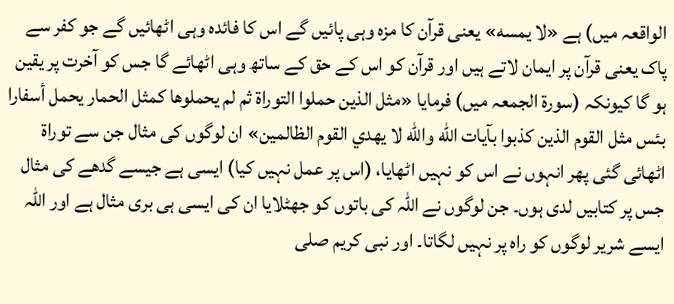الواقعہ میں) ہے «لا يمسه» یعنی قرآن کا مزہ وہی پائیں گے اس کا فائدہ وہی اٹھائیں گے جو کفر سے پاک یعنی قرآن پر ایمان لاتے ہیں اور قرآن کو اس کے حق کے ساتھ وہی اٹھائے گا جس کو آخرت پر یقین ہو گا کیونکہ (سورۃ الجمعہ میں) فرمایا «مثل الذين حملوا التوراة ثم لم يحملوها كمثل الحمار يحمل أسفارا بئس مثل القوم الذين كذبوا بآيات الله والله لا يهدي القوم الظالمين» ان لوگوں کی مثال جن سے توراۃ اٹھائی گئی پھر انہوں نے اس کو نہیں اٹھایا، (اس پر عمل نہیں کیا) ایسی ہے جیسے گدھے کی مثال جس پر کتابیں لدی ہوں۔ جن لوگوں نے اللہ کی باتوں کو جھٹلایا ان کی ایسی ہی بری مثال ہے اور اللہ ایسے شریر لوگوں کو راہ پر نہیں لگاتا۔ اور نبی کریم صلی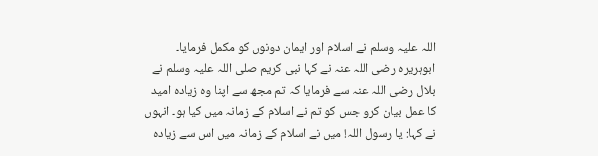اللہ علیہ وسلم نے اسلام اور ایمان دونوں کو مکمل فرمایا۔ ابوہریرہ رضی اللہ عنہ نے کہا نبی کریم صلی اللہ علیہ وسلم نے بلال رضی اللہ عنہ سے فرمایا کہ تم مجھ سے اپنا وہ زیادہ امید کا عمل بیان کرو جس کو تم نے اسلام کے زمانہ میں کیا ہو۔ انہوں نے کہا: یا رسول اللہ! میں نے اسلام کے زمانہ میں اس سے زیادہ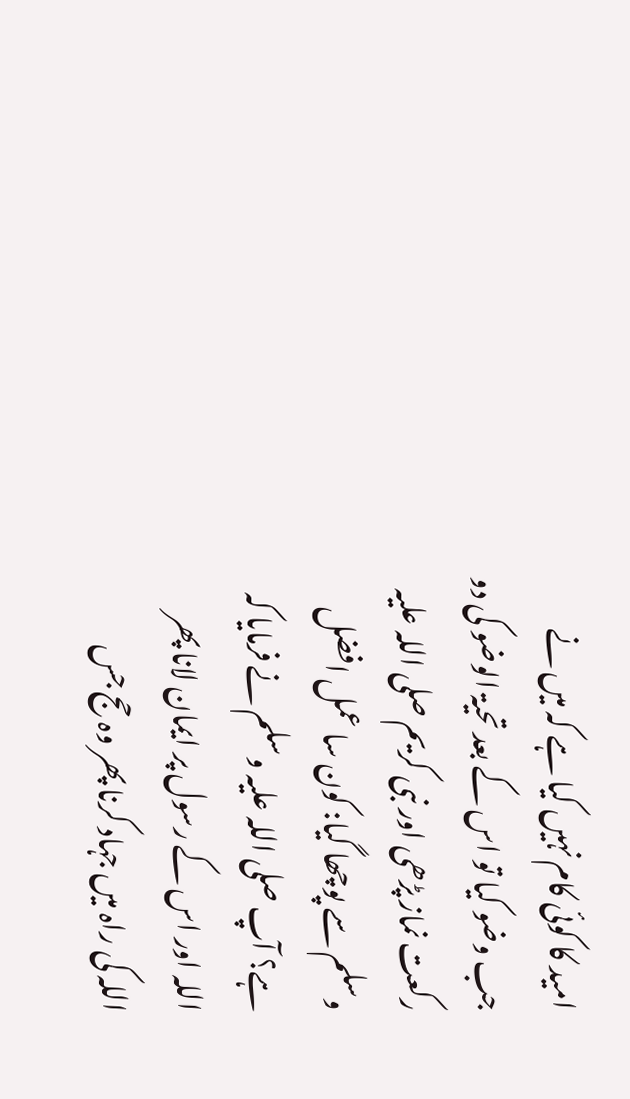امید کا کوئی کام نہیں کیا ہے کہ میں نے جب وضو کیا تو اس کے بعد تحیۃ الوضو کی دو رکعت نماز پڑھی اور نبی کریم صلی اللہ علیہ وسلم سے پوچھا گیا: کون سا عمل افضل ہے؟ آپ صلی اللہ علیہ وسلم نے فرمایا کہ اللہ اور اس کے رسول پر ایمان لانا پھر اللہ کی راہ میں جہاد کرنا پھر وہ حج جس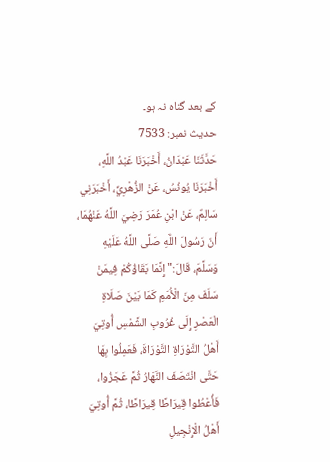کے بعد گناہ نہ ہو۔
حدیث نمبر: 7533
حَدَّثَنَا عَبْدَانُ، أَخْبَرَنَا عَبْدُ اللَّهِ، أَخْبَرَنَا يُونُسُ، عَنْ الزُّهْرِيِّ، أَخْبَرَنِي سَالِمٌ، عَنْ ابْنِ عُمَرَ رَضِيَ اللَّهُ عَنْهُمَا، أَنّ رَسُولَ اللَّهِ صَلَّى اللَّهُ عَلَيْهِ وَسَلَّمَ، قَالَ:" إِنَّمَا بَقَاؤُكُمْ فِيمَنْ سَلَفَ مِنَ الْأُمَمِ كَمَا بَيْنَ صَلَاةِ الْعَصْرِ إِلَى غُرُوبِ الشَّمْسِ أُوتِيَ أَهْلُ التَّوْرَاةِ التَّوْرَاةَ، فَعَمِلُوا بِهَا حَتَّى انْتَصَفَ النَّهَارُ ثُمَّ عَجَزُوا، فَأُعْطُوا قِيرَاطًا قِيرَاطًا، ثُمَّ أُوتِيَ أَهْلُ الْإِنْجِيلِ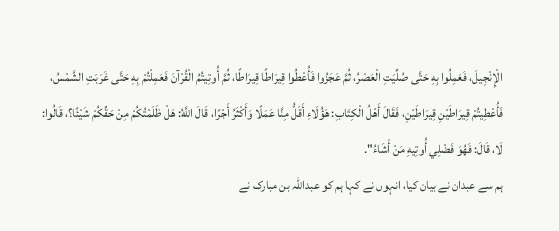الْإِنْجِيلَ، فَعَمِلُوا بِهِ حَتَّى صُلِّيَتِ الْعَصْرُ، ثُمَّ عَجَزُوا فَأُعْطُوا قِيرَاطًا قِيرَاطًا، ثُمَّ أُوتِيتُمُ الْقُرْآنَ فَعَمِلْتُمْ بِهِ حَتَّى غَرَبَتِ الشَّمْسُ، فَأُعْطِيتُمْ قِيرَاطَيْنِ قِيرَاطَيْنِ، فَقَالَ أَهْلُ الْكِتَابِ: هَؤُلَاءِ أَقَلُّ مِنَّا عَمَلًا وَأَكْثَرُ أَجْرًا، قَالَ اللَّهُ: هَلْ ظَلَمْتُكُمْ مِنْ حَقِّكُمْ شَيْئًا؟، قَالُوا: لَا، قَالَ: فَهُوَ فَضْلِي أُوتِيهِ مَنْ أَشَاءُ".
ہم سے عبدان نے بیان کیا، انہوں نے کہا ہم کو عبداللہ بن مبارک نے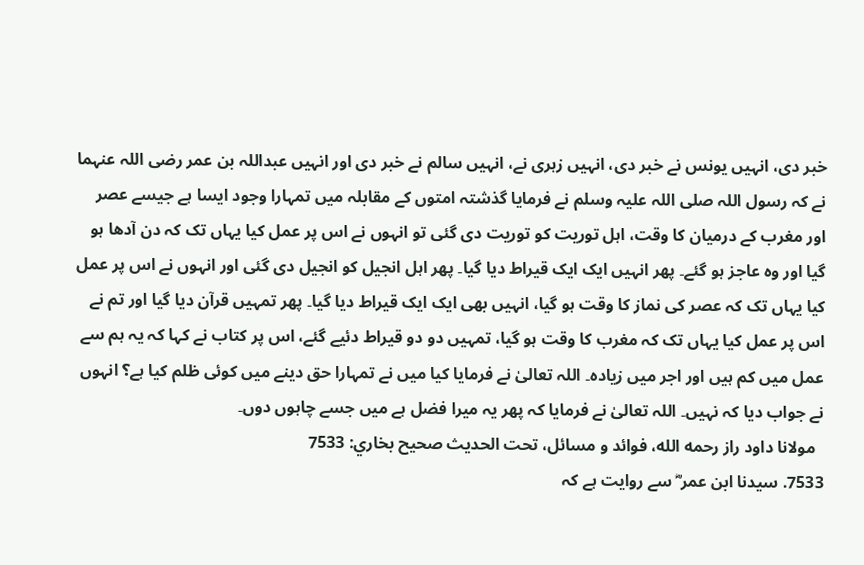خبر دی، انہیں یونس نے خبر دی، انہیں زہری نے، انہیں سالم نے خبر دی اور انہیں عبداللہ بن عمر رضی اللہ عنہما نے کہ رسول اللہ صلی اللہ علیہ وسلم نے فرمایا گذشتہ امتوں کے مقابلہ میں تمہارا وجود ایسا ہے جیسے عصر اور مغرب کے درمیان کا وقت، اہل توریت کو توریت دی گئی تو انہوں نے اس پر عمل کیا یہاں تک کہ دن آدھا ہو گیا اور وہ عاجز ہو گئے۔ پھر انہیں ایک ایک قیراط دیا گیا۔ پھر اہل انجیل کو انجیل دی گئی اور انہوں نے اس پر عمل کیا یہاں تک کہ عصر کی نماز کا وقت ہو گیا، انہیں بھی ایک ایک قیراط دیا گیا۔ پھر تمہیں قرآن دیا گیا اور تم نے اس پر عمل کیا یہاں تک کہ مغرب کا وقت ہو گیا، تمہیں دو دو قیراط دئیے گئے، اس پر کتاب نے کہا کہ یہ ہم سے عمل میں کم ہیں اور اجر میں زیادہ۔ اللہ تعالیٰ نے فرمایا کیا میں نے تمہارا حق دینے میں کوئی ظلم کیا ہے؟ انہوں نے جواب دیا کہ نہیں۔ اللہ تعالیٰ نے فرمایا کہ پھر یہ میرا فضل ہے میں جسے چاہوں دوں۔
  مولانا داود راز رحمه الله، فوائد و مسائل، تحت الحديث صحيح بخاري: 7533
7533. سیدنا ابن عمر ؓ سے روایت ہے کہ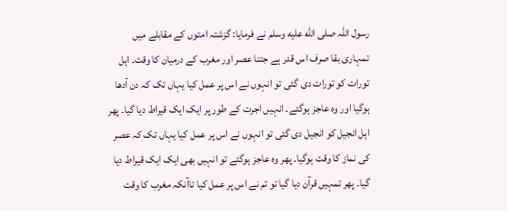رسول اللہ صلى الله عليه وسلم نے فرمایا: گزشتہ امتوں کے مقابلے میں تمہاری بقا صرف اس قدر ہے جتنا عصر اور مغرب کے درمیان کا وقت۔ اہل تورات کو تورات دی گئی تو انہوں نے اس پر عمل کیا یہاں تک کہ دن آدھا ہوگیا اور وہ عاجز ہوگئے۔ انہیں اجرت کے طور پر ایک ایک قیراط دیا گیا۔ پھر اہل انجیل کو انجیل دی گئی تو انہوں نے اس پر عمل کیا یہاں تک کہ عصر کی نماز کا وقت ہوگیا۔ پھر وہ عاجز ہوگئے تو انہیں بھی ایک ایک قیراط دیا گیا۔ پھر تمہیں قرآن دیا گیا تو تم نے اس پر عمل کیا تاآنکہ مغرب کا وقت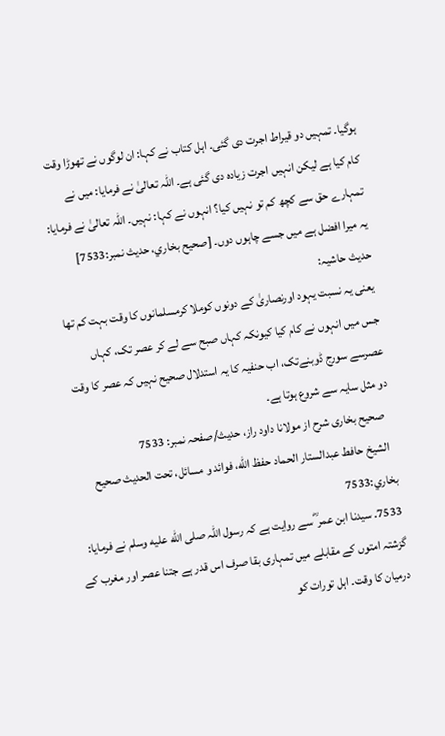ہوگیا۔ تمہیں دو قیراط اجرت دی گئی۔ اہل کتاب نے کہا: ان لوگوں نے تھوڑا وقت کام کیا ہے لیکن انہیں اجرت زیادہ دی گئی ہے۔ اللہ تعالیٰ نے فرمایا: میں نے تمہارے حق سے کچھ کم تو نہیں کیا؟ انہوں نے کہا: نہیں۔ اللہ تعالیٰ نے فرمایا: یہ میرا افضل ہے میں جسے چاہوں دوں۔ [صحيح بخاري، حديث نمبر:7533]
حدیث حاشیہ:
یعنی یہ نسبت یہود اورنصاریٰ کے دونوں کوملا کرمسلمانوں کا وقت بہت کم تھا جس میں انہوں نے کام کیا کیونکہ کہاں صبح سے لے کر عصر تک، کہاں عصرسے سورج ڈوبنےتک، اب حنفیہ کا یہ استدلال صحیح نہیں کہ عصر کا وقت دو مثل سایہ سے شروع ہوتا ہے۔
   صحیح بخاری شرح از مولانا داود راز، حدیث/صفحہ نمبر: 7533
  الشيخ حافط عبدالستار الحماد حفظ الله، فوائد و مسائل، تحت الحديث صحيح بخاري:7533
7533. سیدنا ابن عمر ؓ سے روایت ہے کہ رسول اللہ صلى الله عليه وسلم نے فرمایا: گزشتہ امتوں کے مقابلے میں تمہاری بقا صرف اس قدر ہے جتنا عصر اور مغرب کے درمیان کا وقت۔ اہل تورات کو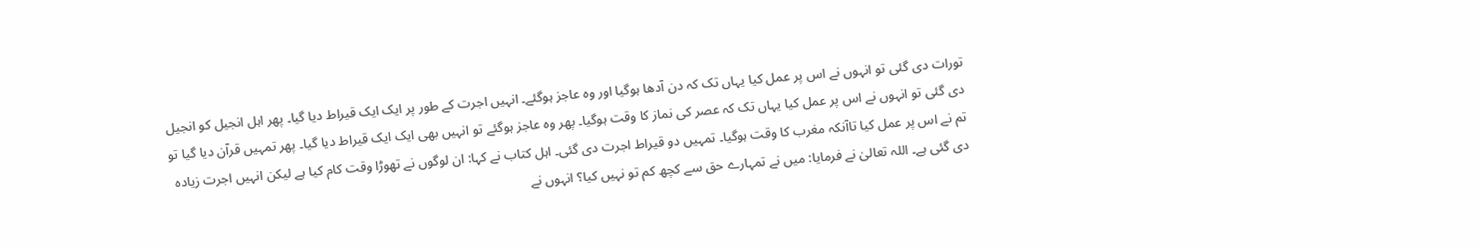تورات دی گئی تو انہوں نے اس پر عمل کیا یہاں تک کہ دن آدھا ہوگیا اور وہ عاجز ہوگئے۔ انہیں اجرت کے طور پر ایک ایک قیراط دیا گیا۔ پھر اہل انجیل کو انجیل دی گئی تو انہوں نے اس پر عمل کیا یہاں تک کہ عصر کی نماز کا وقت ہوگیا۔ پھر وہ عاجز ہوگئے تو انہیں بھی ایک ایک قیراط دیا گیا۔ پھر تمہیں قرآن دیا گیا تو تم نے اس پر عمل کیا تاآنکہ مغرب کا وقت ہوگیا۔ تمہیں دو قیراط اجرت دی گئی۔ اہل کتاب نے کہا: ان لوگوں نے تھوڑا وقت کام کیا ہے لیکن انہیں اجرت زیادہ دی گئی ہے۔ اللہ تعالیٰ نے فرمایا: میں نے تمہارے حق سے کچھ کم تو نہیں کیا؟ انہوں نے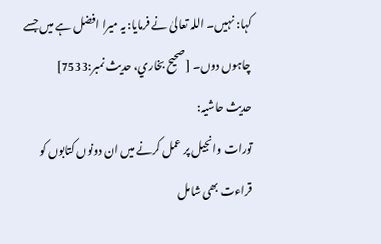کہا: نہیں۔ اللہ تعالیٰ نے فرمایا: یہ میرا افضل ہے میں جسے چاہوں دوں۔ [صحيح بخاري، حديث نمبر:7533]
حدیث حاشیہ:
تورات وانجیل پر عمل کرنے میں ان دونوں کتابوں کو قراءت بھی شامل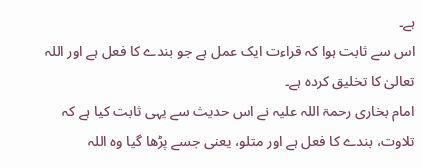ہے۔
اس سے ثابت ہوا کہ قراءت ایک عمل ہے جو بندے کا فعل ہے اور اللہ تعالیٰ کا تخلیق کردہ ہے۔
امام بخاری رحمۃ اللہ علیہ نے اس حدیث سے یہی ثابت کیا ہے کہ تلاوت، بندے کا فعل ہے اور متلو، یعنی جسے پڑھا گیا وہ اللہ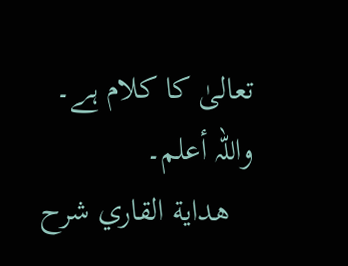تعالیٰ کا کلام ہے۔
واللہ أعلم۔
   هداية القاري شرح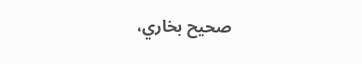صحيح بخاري،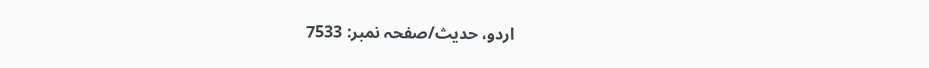اردو، حدیث/صفحہ نمبر: 7533